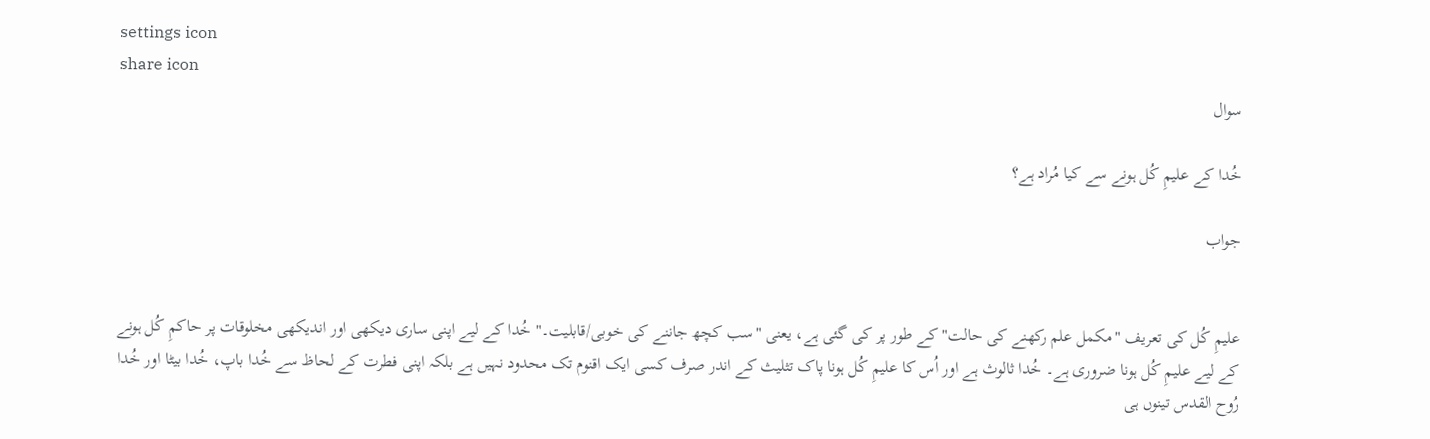settings icon
share icon
سوال

خُدا کے علیمِ کُل ہونے سے کیا مُراد ہے؟

جواب


علیمِ کُل کی تعریف "مکمل علم رکھنے کی حالت" کے طور پر کی گئی ہے، یعنی "سب کچھ جاننے کی خوبی/قابلیت۔" خُدا کے لیے اپنی ساری دیکھی اور اندیکھی مخلوقات پر حاکمِ کُل ہونے کے لیے علیمِ کُل ہونا ضروری ہے۔ خُدا ثالوث ہے اور اُس کا علیمِ کُل ہونا پاک تثلیث کے اندر صرف کسی ایک اقنوم تک محدود نہیں ہے بلکہ اپنی فطرت کے لحاظ سے خُدا باپ، خُدا بیٹا اور خُدا رُوح القدس تینوں ہی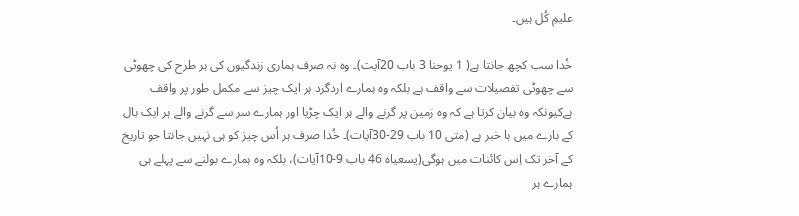علیمِ کُل ہیں۔

خُدا سب کچھ جانتا ہے( 1 یوحنا 3 باب 20آیت)۔ وہ نہ صرف ہماری زندگیوں کی ہر طرح کی چھوٹی سے چھوٹی تفصیلات سے واقف ہے بلکہ وہ ہمارے اردگرد ہر ایک چیز سے مکمل طور پر واقف ہےکیونکہ وہ بیان کرتا ہے کہ وہ زمین پر گرنے والے ہر ایک چڑیا اور ہمارے سر سے گرنے والے ہر ایک بال کے بارے میں با خبر ہے (متی 10 باب 29-30آیات)۔ خُدا صرف ہر اُس چیز کو ہی نہیں جانتا جو تاریخ کے آخر تک اِس کائنات میں ہوگی(یسعیاہ 46 باب 9-10آیات)، بلکہ وہ ہمارے بولنے سے پہلے ہی ہمارے ہر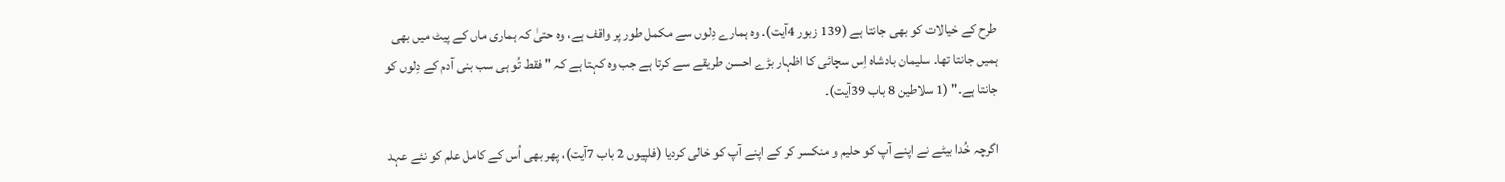طرح کے خیالات کو بھی جانتا ہے (139 زبور 4آیت)۔ وہ ہمارے دِلوں سے مکمل طور پر واقف ہے، وہ حتیٰ کہ ہماری ماں کے پیٹ میں بھی ہمیں جانتا تھا۔ سلیمان بادشاہ اِس سچائی کا اظہار بڑے احسن طریقے سے کرتا ہے جب وہ کہتا ہے کہ " فقط تُو ہی سب بنی آدم کے دِلوں کو جانتا ہے۔" (1 سلاطین 8 باب 39آیت)۔

اگرچہ خُدا بیٹے نے اپنے آپ کو حلیم و منکسر کر کے اپنے آپ کو خالی کردیا (فلپیوں 2 باب 7آیت)، پھر بھی اُس کے کامل علم کو نئے عہد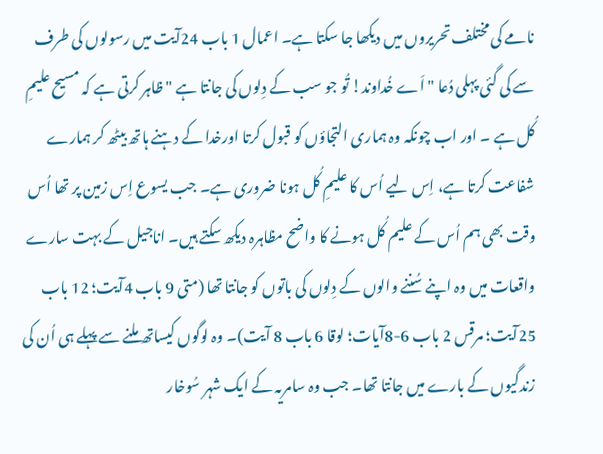نامے کی مختلف تحریروں میں دیکھا جا سکتا ہے۔ اعمال 1 باب 24آیت میں رسولوں کی طرف سے کی گئی پہلی دُعا " اَے خُداوند! تُو جو سب کے دِلوں کی جانتا ہے " ظاہر کرتی ہے کہ مسیح علیمِ کُل ہے ۔ اور اب چونکہ وہ ہماری التجاؤں کو قبول کرتا اورخدا کے دہنے ہاتھ بیٹھ کر ہمارے شفاعت کرتا ہے، اِس لیے اُس کا علیمِ کُل ہونا ضروری ہے۔ جب یسوع اِس زمین پر تھا اُس وقت بھی ہم اُس کے علیم کُل ہونے کا واضح مظاہرہ دیکھ سکتے ہیں۔ اناجیل کے بہت سارے واقعات میں وہ اپنے سُننے والوں کے دِلوں کی باتوں کو جانتا تھا (متی 9 باب 4آیت؛ 12 باب 25آیت؛ مرقس 2 باب 6-8آیات؛ لوقا 6 باب 8 آیت)۔ وہ لوگوں کیساتھ ملنے سے پہلے ہی اُن کی زندگیوں کے بارے میں جانتا تھا۔ جب وہ سامریہ کے ایک شہر سُوخار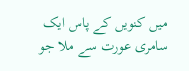میں کنویں کے پاس ایک سامری عورت سے ملا جو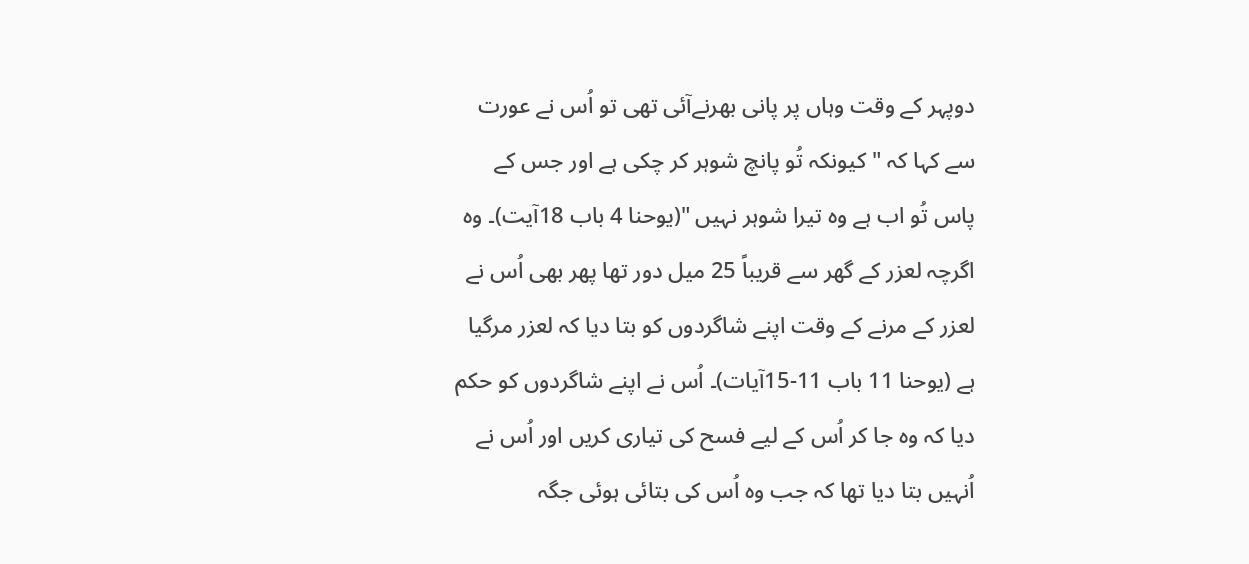دوپہر کے وقت وہاں پر پانی بھرنےآئی تھی تو اُس نے عورت سے کہا کہ "کیونکہ تُو پانچ شوہر کر چکی ہے اور جس کے پاس تُو اب ہے وہ تیرا شوہر نہیں "(یوحنا 4 باب 18آیت)۔ وہ اگرچہ لعزر کے گھر سے قریباً 25 میل دور تھا پھر بھی اُس نے لعزر کے مرنے کے وقت اپنے شاگردوں کو بتا دیا کہ لعزر مرگیا ہے (یوحنا 11 باب 11-15آیات)۔ اُس نے اپنے شاگردوں کو حکم دیا کہ وہ جا کر اُس کے لیے فسح کی تیاری کریں اور اُس نے اُنہیں بتا دیا تھا کہ جب وہ اُس کی بتائی ہوئی جگہ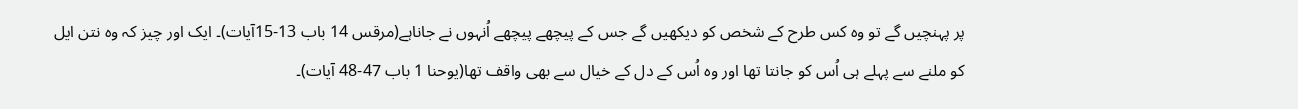پر پہنچیں گے تو وہ کس طرح کے شخص کو دیکھیں گے جس کے پیچھے پیچھے اُنہوں نے جاناہے(مرقس 14 باب 13-15آیات)۔ ایک اور چیز کہ وہ نتن ایل کو ملنے سے پہلے ہی اُس کو جانتا تھا اور وہ اُس کے دل کے خیال سے بھی واقف تھا(یوحنا 1 باب 47-48 آیات)۔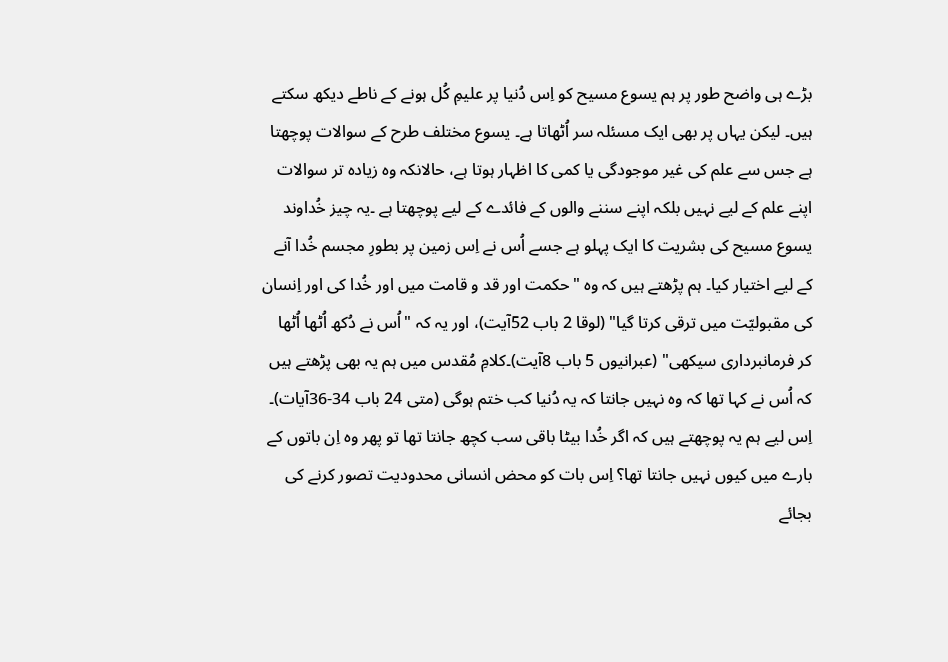بڑے ہی واضح طور پر ہم یسوع مسیح کو اِس دُنیا پر علیمِ کُل ہونے کے ناطے دیکھ سکتے ہیں۔ لیکن یہاں پر بھی ایک مسئلہ سر اُٹھاتا ہے۔ یسوع مختلف طرح کے سوالات پوچھتا ہے جس سے علم کی غیر موجودگی یا کمی کا اظہار ہوتا ہے، حالانکہ وہ زیادہ تر سوالات اپنے علم کے لیے نہیں بلکہ اپنے سننے والوں کے فائدے کے لیے پوچھتا ہے ۔یہ چیز خُداوند یسوع مسیح کی بشریت کا ایک پہلو ہے جسے اُس نے اِس زمین پر بطورِ مجسم خُدا آنے کے لیے اختیار کیا۔ ہم پڑھتے ہیں کہ وہ "حکمت اور قد و قامت میں اور خُدا کی اور اِنسان کی مقبولیّت میں ترقی کرتا گیا" (لوقا 2 باب 52آیت)، اور یہ کہ "اُس نے دُکھ اُٹھا اُٹھا کر فرمانبرداری سیکھی" (عبرانیوں 5 باب 8آیت)۔کلامِ مُقدس میں ہم یہ بھی پڑھتے ہیں کہ اُس نے کہا تھا کہ وہ نہیں جانتا کہ یہ دُنیا کب ختم ہوگی (متی 24 باب 34-36آیات)۔ اِس لیے ہم یہ پوچھتے ہیں کہ اگر خُدا بیٹا باقی سب کچھ جانتا تھا تو پھر وہ اِن باتوں کے بارے میں کیوں نہیں جانتا تھا؟ اِس بات کو محض انسانی محدودیت تصور کرنے کی بجائے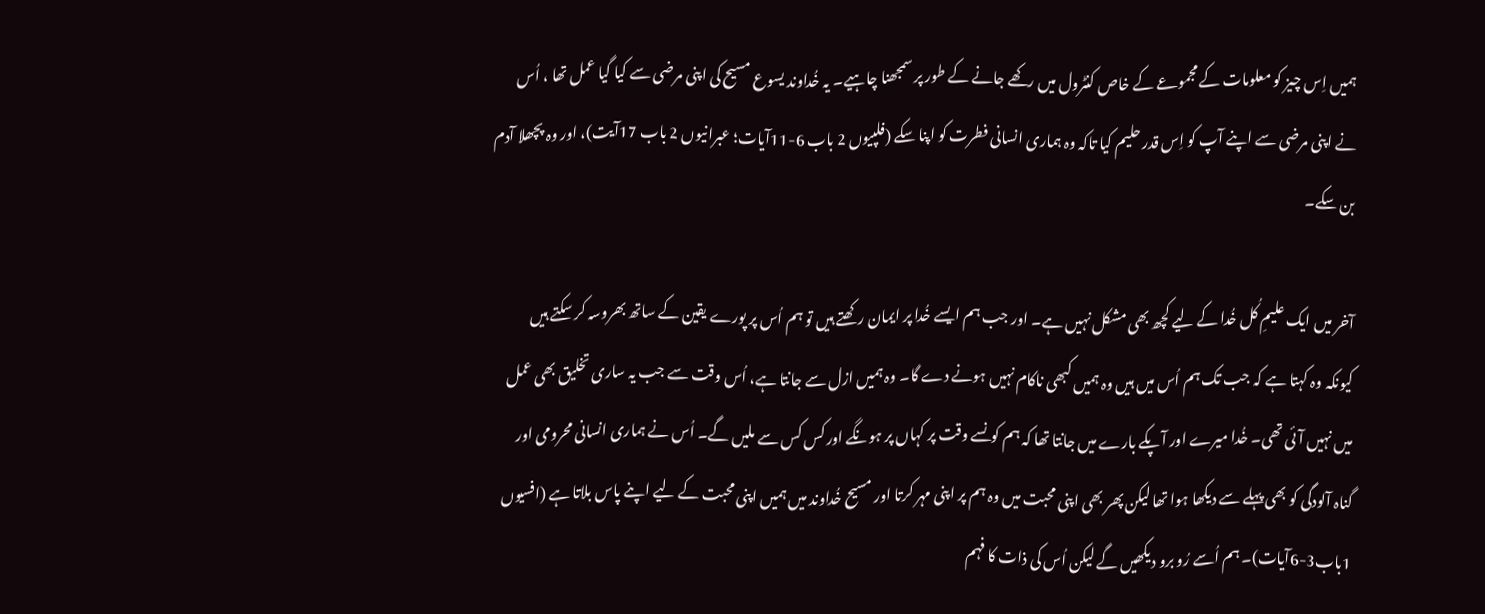ہمیں اِس چیز کو معلومات کے مجموعے کے خاص کنٹرول میں رکھے جانے کے طور پر سمجھنا چاہیے۔ یہ خُداوند یسوع مسیح کی اپنی مرضی سے کیا گیا عمل تھا ، اُس نے اپنی مرضی سے اپنے آپ کو اِس قدر حلیم کیا تاکہ وہ ہماری انسانی فطرت کو اپنا سکے (فلپیوں 2 باب 6-11آیات؛ عبرانیوں 2 باب 17آیت)، اور وہ پچھلا آدم بن سکے۔

آخر میں ایک علیمِ کُل خُدا کے لیے کچھ بھی مشکل نہیں ہے۔ اور جب ہم ایسے خُدا پر ایمان رکھتے ہیں تو ہم اُس پر پورے یقین کے ساتھ بھروسہ کر سکتے ہیں کیونکہ وہ کہتا ہے کہ جب تک ہم اُس میں ہیں وہ ہمیں کبھی ناکام نہیں ہونے دے گا۔ وہ ہمیں ازل سے جانتا ہے، اُس وقت سے جب یہ ساری تخلیق بھی عمل میں نہیں آئی تھی۔ خُدا میرے اور آپکے بارے میں جانتا تھا کہ ہم کونسے وقت پر کہاں پر ہونگے اور کس کس سے ملیں گے۔ اُس نے ہماری انسانی محرومی اور گناہ آلودگی کو بھی پہلے سے دیکھا ہوا تھا لیکن پھر بھی اپنی محبت میں وہ ہم پر اپنی مہر کرتا اور مسیح خُداوند میں ہمیں اپنی محبت کے لیے اپنے پاس بلاتا ہے (افسیوں 1باب3-6آیات)۔ ہم اُسے رُو برو دیکھیں گے لیکن اُس کی ذات کا فہم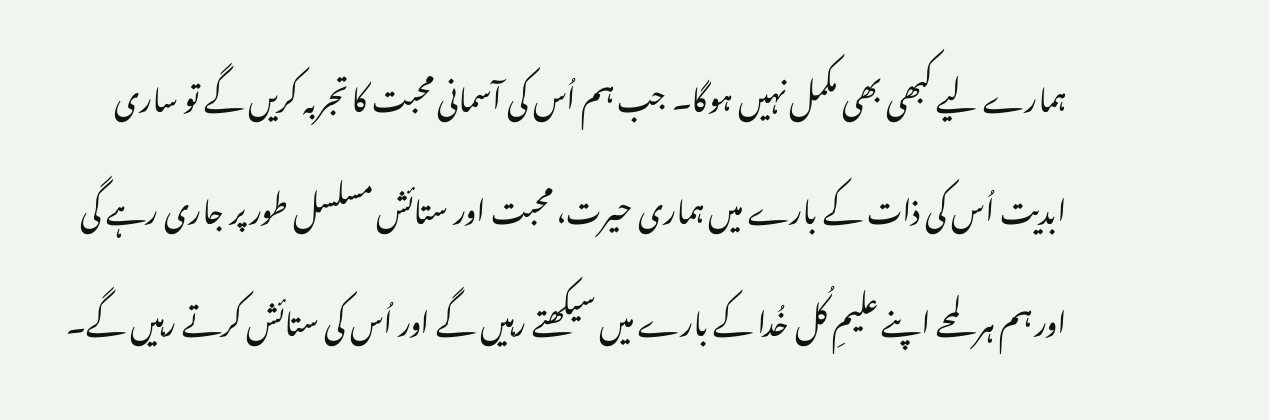ہمارے لیے کبھی بھی مکمل نہیں ہوگا۔ جب ہم اُس کی آسمانی محبت کا تجربہ کریں گے تو ساری ابدیت اُس کی ذات کے بارے میں ہماری حیرت، محبت اور ستائش مسلسل طور پر جاری رہے گی اور ہم ہر لمحے اپنے علیمِ کُل خُدا کے بارے میں سیکھتے رہیں گے اور اُس کی ستائش کرتے رہیں گے۔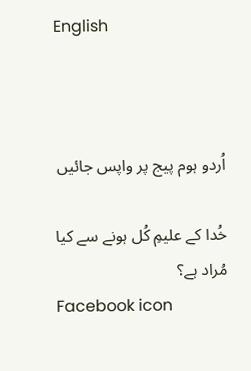English



اُردو ہوم پیج پر واپس جائیں

خُدا کے علیمِ کُل ہونے سے کیا مُراد ہے؟
Facebook icon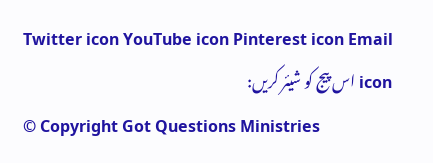Twitter icon YouTube icon Pinterest icon Email icon اس پیج کو شیئر کریں:
© Copyright Got Questions Ministries